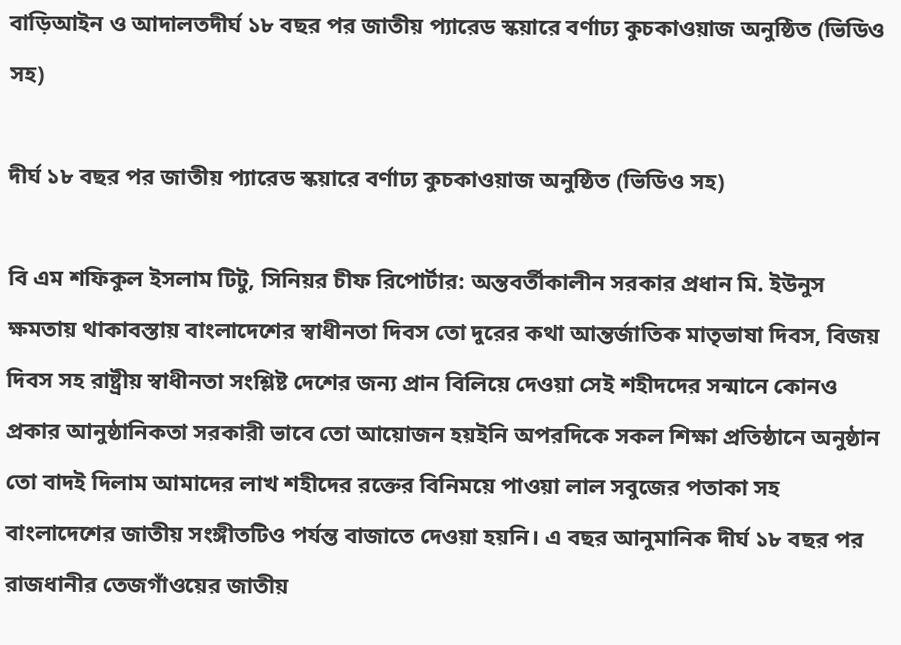বাড়িআইন ও আদালতদীর্ঘ ১৮ বছর পর জাতীয় প্যারেড স্কয়ারে বর্ণাঢ্য কুচকাওয়াজ অনুষ্ঠিত (ভিডিও সহ)

দীর্ঘ ১৮ বছর পর জাতীয় প্যারেড স্কয়ারে বর্ণাঢ্য কুচকাওয়াজ অনুষ্ঠিত (ভিডিও সহ)

বি এম শফিকুল ইসলাম টিটু, সিনিয়র চীফ রিপোর্টার: অন্তবর্তীকালীন সরকার প্রধান মি. ইউনুস ক্ষমতায় থাকাবস্তায় বাংলাদেশের স্বাধীনতা দিবস তো দুরের কথা আন্তর্জাতিক মাতৃভাষা দিবস, বিজয় দিবস সহ রাষ্ট্রীয় স্বাধীনতা সংশ্লিষ্ট দেশের জন্য প্রান বিলিয়ে দেওয়া সেই শহীদদের সন্মানে কোনও প্রকার আনুষ্ঠানিকতা সরকারী ভাবে তো আয়োজন হয়ইনি অপরদিকে সকল শিক্ষা প্রতিষ্ঠানে অনুষ্ঠান তো বাদই দিলাম আমাদের লাখ শহীদের রক্তের বিনিময়ে পাওয়া লাল সবুজের পতাকা সহ বাংলাদেশের জাতীয় সংঙ্গীতটিও পর্যন্ত বাজাতে দেওয়া হয়নি। এ বছর আনুমানিক দীর্ঘ ১৮ বছর পর রাজধানীর তেজগাঁওয়ের জাতীয়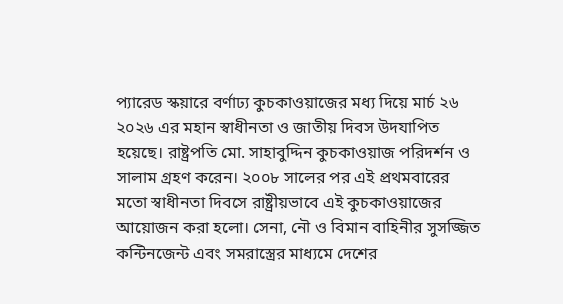প্যারেড স্কয়ারে বর্ণাঢ্য কুচকাওয়াজের মধ্য দিয়ে মার্চ ২৬ ২০২৬ এর মহান স্বাধীনতা ও জাতীয় দিবস উদযাপিত হয়েছে। রাষ্ট্রপতি মো. সাহাবুদ্দিন কুচকাওয়াজ পরিদর্শন ও সালাম গ্রহণ করেন। ২০০৮ সালের পর এই প্রথমবারের মতো স্বাধীনতা দিবসে রাষ্ট্রীয়ভাবে এই কুচকাওয়াজের আয়োজন করা হলো। সেনা, নৌ ও বিমান বাহিনীর সুসজ্জিত কন্টিনজেন্ট এবং সমরাস্ত্রের মাধ্যমে দেশের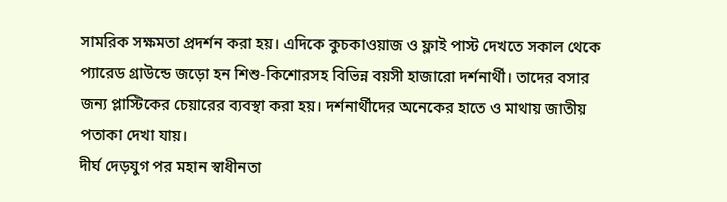সামরিক সক্ষমতা প্রদর্শন করা হয়। এদিকে কুচকাওয়াজ ও ফ্লাই পাস্ট দেখতে সকাল থেকে প্যারেড গ্রাউন্ডে জড়ো হন শিশু-কিশোরসহ বিভিন্ন বয়সী হাজারো দর্শনার্থী। তাদের বসার জন্য প্লাস্টিকের চেয়ারের ব্যবস্থা করা হয়। দর্শনার্থীদের অনেকের হাতে ও মাথায় জাতীয় পতাকা দেখা যায়।
দীর্ঘ দেড়যুগ পর মহান স্বাধীনতা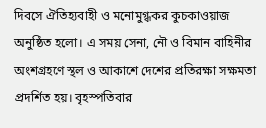দিবসে ঐতিহ্যবাহী ও মনোমুগ্ধকর কুচকাওয়াজ অনুষ্ঠিত হলো। এ সময় সেনা, নৌ ও বিমান বাহিনীর অংশগ্রহণে স্থল ও আকাশে দেশের প্রতিরক্ষা সক্ষমতা প্রদর্শিত হয়। বৃহস্পতিবার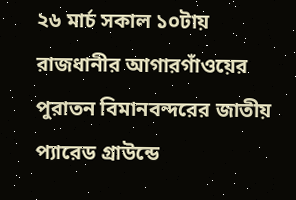২৬ মার্চ সকাল ১০টায় রাজধানীর আগারগাঁওয়ের পুরাতন বিমানবন্দরের জাতীয় প্যারেড গ্রাউন্ডে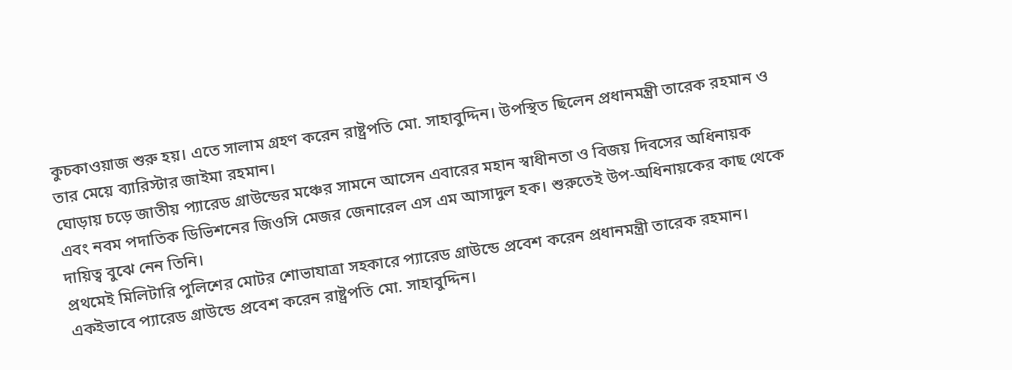কুচকাওয়াজ শুরু হয়। এতে সালাম গ্রহণ করেন রাষ্ট্রপতি মো. সাহাবুদ্দিন। উপস্থিত ছিলেন প্রধানমন্ত্রী তারেক রহমান ও তার মেয়ে ব্যারিস্টার জাইমা রহমান।
ঘোড়ায় চড়ে জাতীয় প্যারেড গ্রাউন্ডের মঞ্চের সামনে আসেন এবারের মহান স্বাধীনতা ও বিজয় দিবসের অধিনায়ক এবং নবম পদাতিক ডিভিশনের জিওসি মেজর জেনারেল এস এম আসাদুল হক। শুরুতেই উপ-অধিনায়কের কাছ থেকে দায়িত্ব বুঝে নেন তিনি।
প্রথমেই মিলিটারি পুলিশের মোটর শোভাযাত্রা সহকারে প্যারেড গ্রাউন্ডে প্রবেশ করেন প্রধানমন্ত্রী তারেক রহমান। একইভাবে প্যারেড গ্রাউন্ডে প্রবেশ করেন রাষ্ট্রপতি মো. সাহাবুদ্দিন।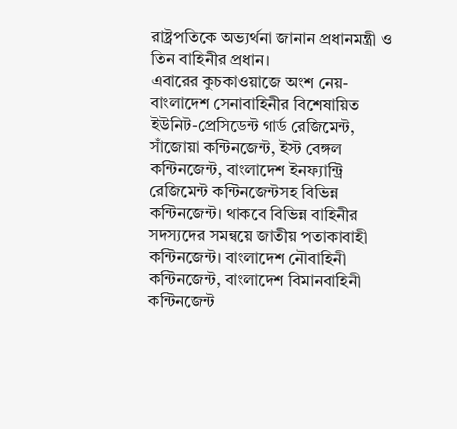রাষ্ট্রপতিকে অভ্যর্থনা জানান প্রধানমন্ত্রী ও তিন বাহিনীর প্রধান।
এবারের কুচকাওয়াজে অংশ নেয়- বাংলাদেশ সেনাবাহিনীর বিশেষায়িত ইউনিট-প্রেসিডেন্ট গার্ড রেজিমেন্ট, সাঁজোয়া কন্টিনজেন্ট, ইস্ট বেঙ্গল কন্টিনজেন্ট, বাংলাদেশ ইনফ্যান্ট্রি রেজিমেন্ট কন্টিনজেন্টসহ বিভিন্ন কন্টিনজেন্ট। থাকবে বিভিন্ন বাহিনীর সদস্যদের সমন্বয়ে জাতীয় পতাকাবাহী কন্টিনজেন্ট। বাংলাদেশ নৌবাহিনী কন্টিনজেন্ট, বাংলাদেশ বিমানবাহিনী কন্টিনজেন্ট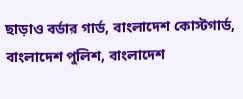ছাড়াও বর্ডার গার্ড, বাংলাদেশ কোস্টগার্ড, বাংলাদেশ পুলিশ, বাংলাদেশ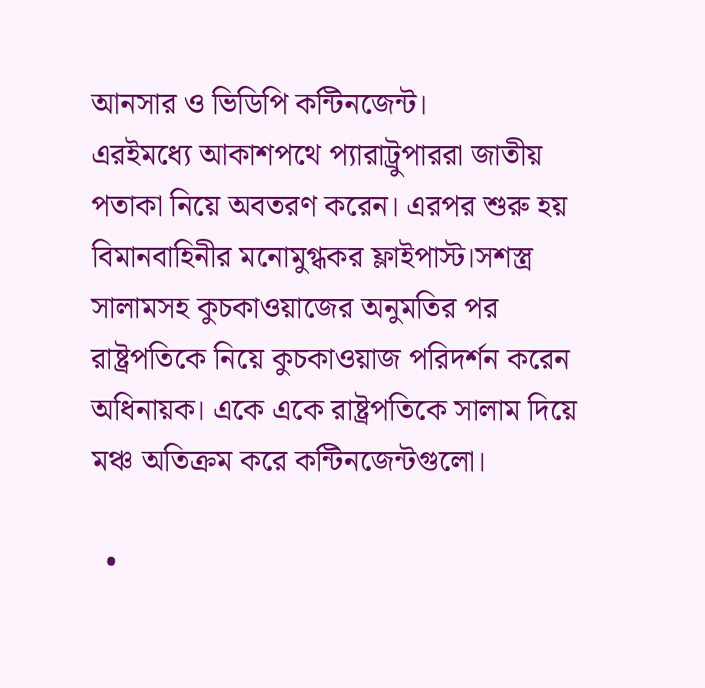আনসার ও ভিডিপি কন্টিনজেন্ট।
এরইমধ্যে আকাশপথে প্যারাট্রুপাররা জাতীয় পতাকা নিয়ে অবতরণ করেন। এরপর শুরু হয় বিমানবাহিনীর মনোমুগ্ধকর ফ্লাইপাস্ট।সশস্ত্র সালামসহ কুচকাওয়াজের অনুমতির পর রাষ্ট্রপতিকে নিয়ে কুচকাওয়াজ পরিদর্শন করেন অধিনায়ক। একে একে রাষ্ট্রপতিকে সালাম দিয়ে মঞ্চ অতিক্রম করে কন্টিনজেন্টগুলো।

  •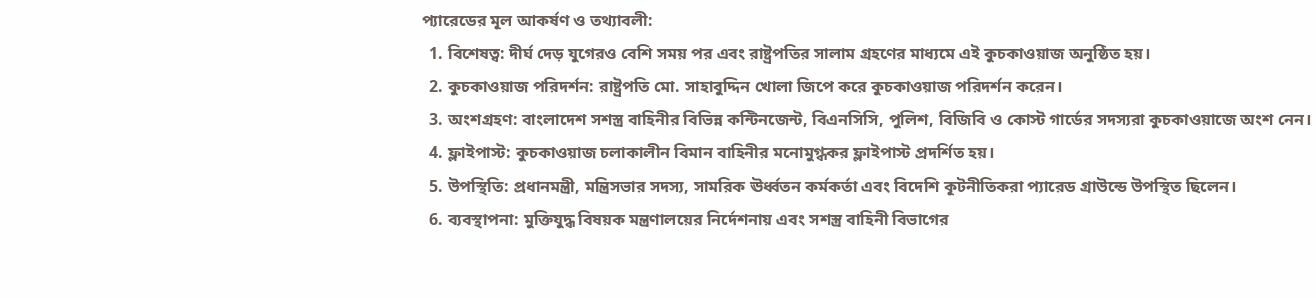প্যারেডের মূল আকর্ষণ ও তথ্যাবলী:
  1. বিশেষত্ব: দীর্ঘ দেড় যুগেরও বেশি সময় পর এবং রাষ্ট্রপতির সালাম গ্রহণের মাধ্যমে এই কুচকাওয়াজ অনুষ্ঠিত হয়।
  2. কুচকাওয়াজ পরিদর্শন: রাষ্ট্রপতি মো. সাহাবুদ্দিন খোলা জিপে করে কুচকাওয়াজ পরিদর্শন করেন।
  3. অংশগ্রহণ: বাংলাদেশ সশস্ত্র বাহিনীর বিভিন্ন কন্টিনজেন্ট, বিএনসিসি, পুলিশ, বিজিবি ও কোস্ট গার্ডের সদস্যরা কুচকাওয়াজে অংশ নেন।
  4. ফ্লাইপাস্ট: কুচকাওয়াজ চলাকালীন বিমান বাহিনীর মনোমুগ্ধকর ফ্লাইপাস্ট প্রদর্শিত হয়।
  5. উপস্থিতি: প্রধানমন্ত্রী, মন্ত্রিসভার সদস্য, সামরিক ঊর্ধ্বতন কর্মকর্তা এবং বিদেশি কূটনীতিকরা প্যারেড গ্রাউন্ডে উপস্থিত ছিলেন।
  6. ব্যবস্থাপনা: মুক্তিযুদ্ধ বিষয়ক মন্ত্রণালয়ের নির্দেশনায় এবং সশস্ত্র বাহিনী বিভাগের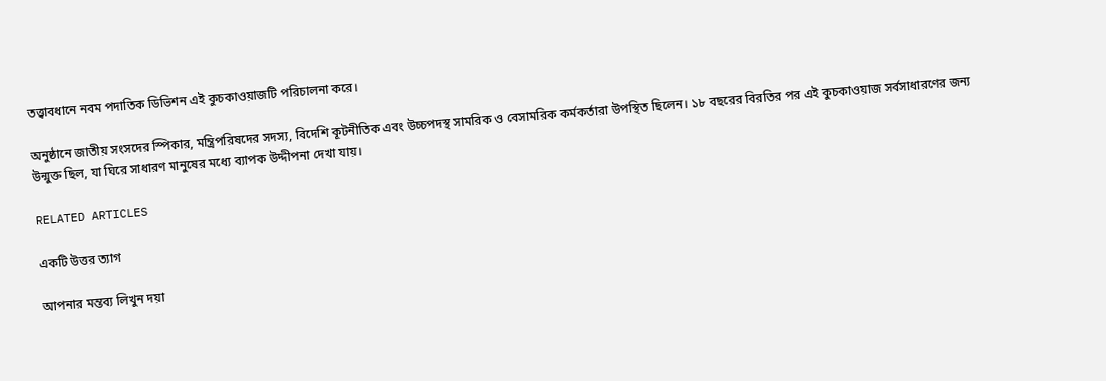তত্ত্বাবধানে নবম পদাতিক ডিভিশন এই কুচকাওয়াজটি পরিচালনা করে।

অনুষ্ঠানে জাতীয় সংসদের স্পিকার, মন্ত্রিপরিষদের সদস্য, বিদেশি কূটনীতিক এবং উচ্চপদস্থ সামরিক ও বেসামরিক কর্মকর্তারা উপস্থিত ছিলেন। ১৮ বছরের বিরতির পর এই কুচকাওয়াজ সর্বসাধারণের জন্য উন্মুক্ত ছিল, যা ঘিরে সাধারণ মানুষের মধ্যে ব্যাপক উদ্দীপনা দেখা যায়।

RELATED ARTICLES

একটি উত্তর ত্যাগ

আপনার মন্তব্য লিখুন দয়া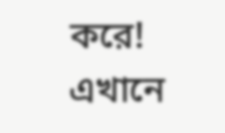করে!
এখানে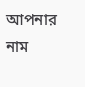আপনার নাম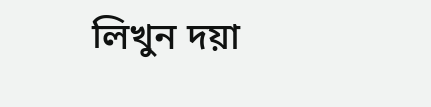লিখুন দয়া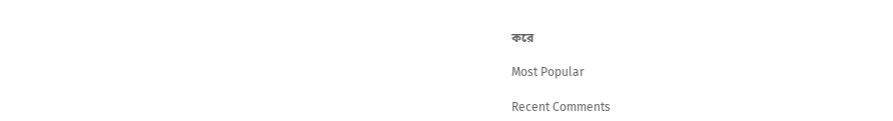করে

Most Popular

Recent Comments